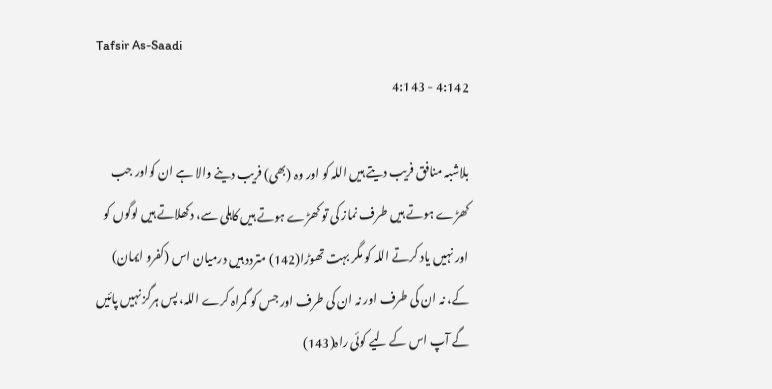Tafsir As-Saadi
4:142 - 4:143

بلاشبہ منافق فریب دیتے ہیں اللہ کو اور وہ (بھی) فریب دینے والا ہے ان کواور جب کھڑے ہوتے ہیں طرف نماز کی تو کھڑے ہوتے ہیں کاہلی سے، دکھلاتے ہیں لوگوں کو اور نہیں یاد کرتے اللہ کو مگر بہت تھوڑا(142) متردد ہیں درمیان اس (کفرو ایمان) کے، نہ ان کی طرف اور نہ ان کی طرف اور جس کو گمراہ کرے اللہ، پس ہرگز نہیں پائیں گے آپ اس کے لیے کوئی راہ(143)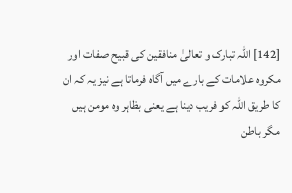[142] اللہ تبارک و تعالیٰ منافقین کی قبیح صفات اور مکروہ علامات کے بارے میں آگاہ فرماتا ہے نیز یہ کہ ان کا طریق اللہ کو فریب دینا ہے یعنی بظاہر وہ مومن ہیں مگر باطن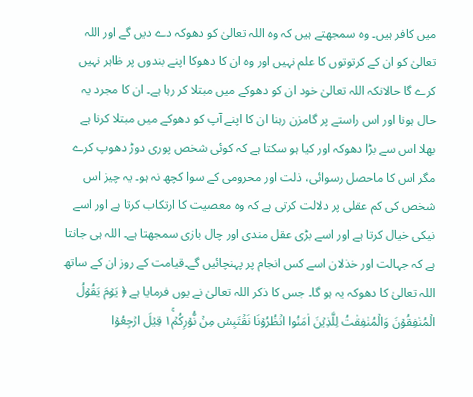میں کافر ہیں۔ وہ سمجھتے ہیں کہ وہ اللہ تعالیٰ کو دھوکہ دے دیں گے اور اللہ تعالیٰ کو ان کے کرتوتوں کا علم نہیں اور وہ ان کا دھوکا اپنے بندوں پر ظاہر نہیں کرے گا حالانکہ اللہ تعالیٰ خود ان کو دھوکے میں مبتلا کر رہا ہے۔ ان کا مجرد یہ حال ہونا اور اس راستے پر گامزن رہنا ان کا اپنے آپ کو دھوکے میں مبتلا کرنا ہے بھلا اس سے بڑا دھوکہ اور کیا ہو سکتا ہے کہ کوئی شخص پوری دوڑ دھوپ کرے مگر اس کا ماحصل رسوائی، ذلت اور محرومی کے سوا کچھ نہ ہو۔ یہ چیز اس شخص کی کم عقلی پر دلالت کرتی ہے کہ وہ معصیت کا ارتکاب کرتا ہے اور اسے نیکی خیال کرتا ہے اور اسے بڑی عقل مندی اور چال بازی سمجھتا ہے۔ اللہ ہی جانتا ہے کہ جہالت اور خذلان اسے کس انجام پر پہنچائیں گے۔قیامت کے روز ان کے ساتھ اللہ تعالیٰ کا دھوکہ یہ ہو گا۔ جس کا ذکر اللہ تعالیٰ نے یوں فرمایا ہے ﴿ يَوۡمَ يَقُوۡلُ الۡمُنٰفِقُوۡنَ وَالۡمُنٰفِقٰتُ لِلَّذِيۡنَ اٰمَنُوا انۡظُرُوۡنَا نَقۡتَبِسۡ مِنۡ نُّوۡرِكُمۡ١ۚ قِيۡلَ ارۡجِعُوۡا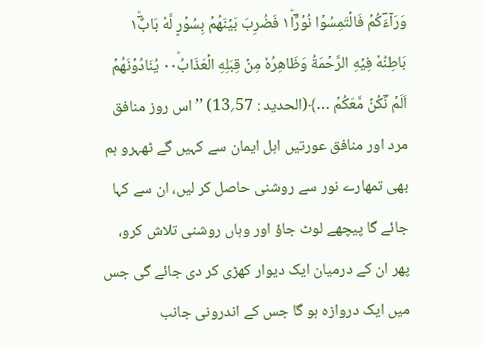وَرَآءَؔكُمۡ فَالۡتَمِسُوۡا نُوۡرًؔا١ؕ فَضُرِبَ بَيۡنَهُمۡ بِسُوۡرٍ لَّهٗ بَابٌؔ١ؕ بَاطِنُهٗ فِيۡهِ الرَّحۡمَةُ وَظَاهِرُهٗ مِنۡ قِبَلِهِ الۡعَذَابُؕ۰۰ يُنَادُوۡنَهُمۡ اَلَمۡ نَؔكُنۡ مَّعَكُمۡ …﴾(الحدید : 57؍13) ’’اس روز منافق مرد اور منافق عورتیں اہل ایمان سے کہیں گے ٹھہرو ہم بھی تمھارے نور سے روشنی حاصل کر لیں، ان سے کہا جائے گا پیچھے لوٹ جاؤ اور وہاں روشنی تلاش کرو، پھر ان کے درمیان ایک دیوار کھڑی کر دی جائے گی جس میں ایک دروازہ ہو گا جس کے اندرونی جانب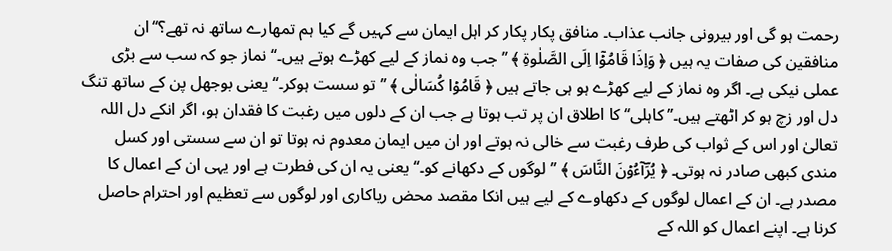رحمت ہو گی اور بیرونی جانب عذاب۔ منافق پکار پکار کر اہل ایمان سے کہیں گے کیا ہم تمھارے ساتھ نہ تھے؟‘‘ان منافقین کی صفات یہ ہیں ﴿ وَاِذَا قَامُوۡۤا اِلَى الصَّلٰوةِ ﴾ ’’جب وہ نماز کے لیے کھڑے ہوتے ہیں۔‘‘ نماز جو کہ سب سے بڑی عملی نیکی ہے۔ اگر وہ نماز کے لیے کھڑے ہو ہی جاتے ہیں ﴿ قَامُوۡا كُسَالٰى ﴾ ’’تو سست ہوکر۔‘‘ یعنی بوجھل پن کے ساتھ تنگ دل اور زچ ہو کر اٹھتے ہیں۔’’کاہلی‘‘ کا اطلاق ان پر تب ہوتا ہے جب ان کے دلوں میں رغبت کا فقدان ہو، اگر انکے دل اللہ تعالیٰ اور اس کے ثواب کی طرف رغبت سے خالی نہ ہوتے اور ان میں ایمان معدوم نہ ہوتا تو ان سے سستی اور کسل مندی کبھی صادر نہ ہوتی۔ ﴿ يُرَؔآءُوۡنَ النَّاسَ ﴾ ’’لوگوں کے دکھانے کو۔‘‘ یعنی یہ ان کی فطرت ہے اور یہی ان کے اعمال کا مصدر ہے۔ ان کے اعمال لوگوں کے دکھاوے کے لیے ہیں انکا مقصد محض ریاکاری اور لوگوں سے تعظیم اور احترام حاصل کرنا ہے۔ اپنے اعمال کو اللہ کے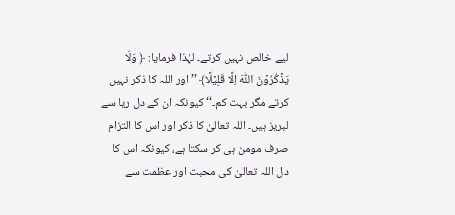لیے خالص نہیں کرتے۔ لہٰذا فرمایا: ﴿ وَلَا يَذۡكُرُوۡنَ اللّٰهَ اِلَّا قَلِيۡلًا﴾ ’’اور اللہ کا ذکر نہیں کرتے مگر بہت کم۔‘‘ کیونکہ ان کے دل ریا سے لبریز ہیں۔ اللہ تعالیٰ کا ذکر اور اس کا التزام صرف مومن ہی کر سکتا ہے، کیونکہ اس کا دل اللہ تعالیٰ کی محبت اور عظمت سے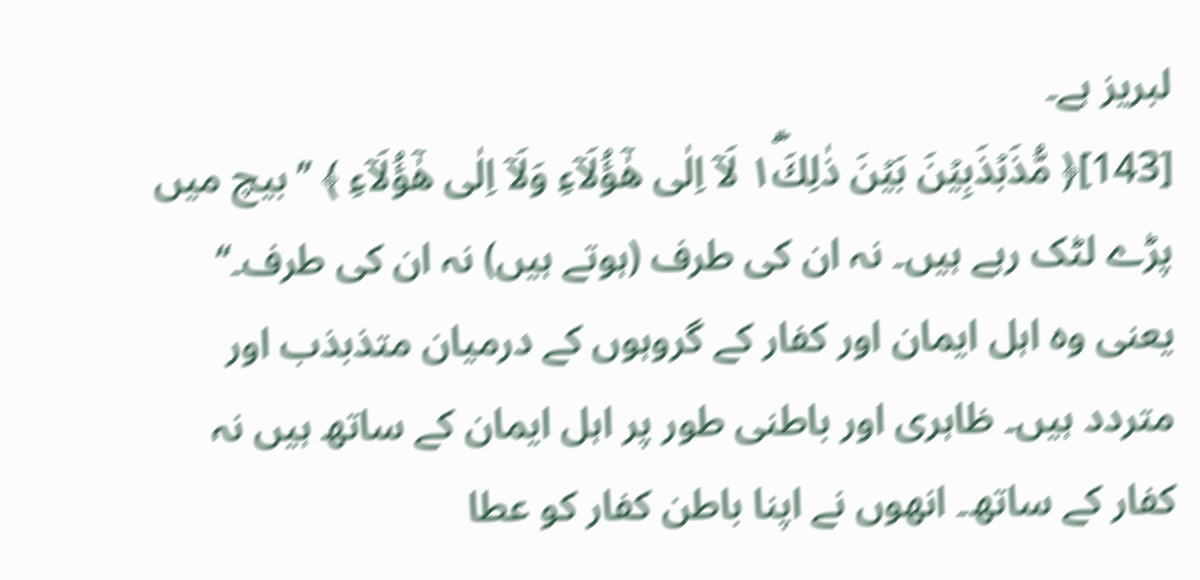لبریز ہے۔
[143]﴿ مُّذَبۡذَبِيۡنَ بَيۡنَ ذٰلِكَ١ۖۗ لَاۤ اِلٰى هٰۤؤُلَآءِ وَلَاۤ اِلٰى هٰۤؤُلَآءِ ﴾ ’’بیچ میں پڑے لٹک رہے ہیں۔ نہ ان کی طرف (ہوتے ہیں) نہ ان کی طرف۔‘‘ یعنی وہ اہل ایمان اور کفار کے گروہوں کے درمیان متذبذب اور متردد ہیں۔ ظاہری اور باطنی طور پر اہل ایمان کے ساتھ ہیں نہ کفار کے ساتھ۔ انھوں نے اپنا باطن کفار کو عطا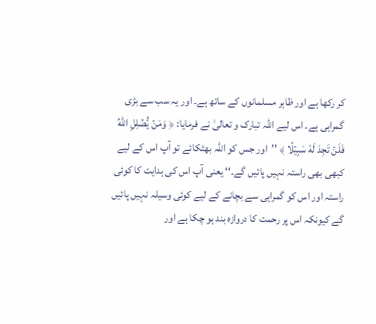کر رکھا ہے اور ظاہر مسلمانوں کے ساتھ ہے۔ اور یہ سب سے بڑی گمراہی ہے۔ اس لیے اللہ تبارک و تعالیٰ نے فرمایا: ﴿ وَمَنۡ يُّضۡلِلِ اللّٰهُ فَلَنۡ تَجِدَ لَهٗ سَبِيۡلًا ﴾ ’’اور جس کو اللہ بھٹکائے تو آپ اس کے لیے کبھی بھی راستہ نہیں پائیں گے۔‘‘ یعنی آپ اس کی ہدایت کا کوئی راستہ اور اس کو گمراہی سے بچانے کے لیے کوئی وسیلہ نہیں پائیں گے کیونکہ اس پر رحمت کا دروازہ بند ہو چکا ہے اور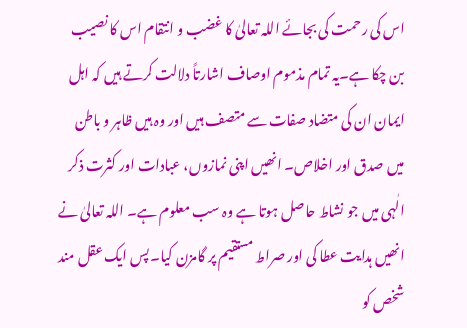اس کی رحمت کی بجائے اللہ تعالیٰ کا غضب و انتقام اس کا نصیب بن چکا ہے۔یہ تمام مذموم اوصاف اشارتاً دلالت کرتے ہیں کہ اہل ایمان ان کی متضاد صفات سے متصف ہیں اور وہ ہیں ظاہر و باطن میں صدق اور اخلاص۔ انھیں اپنی نمازوں، عبادات اور کثرت ذکر الٰہی میں جو نشاط حاصل ہوتا ہے وہ سب معلوم ہے۔ اللہ تعالیٰ نے انھیں ہدایت عطا کی اور صراط مستقیم پر گامزن کیا۔ پس ایک عقل مند شخص کو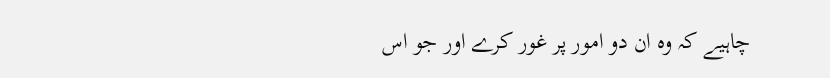چاہیے کہ وہ ان دو امور پر غور کرے اور جو اس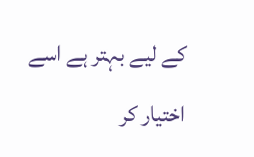کے لیے بہتر ہے اسے اختیار کر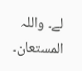لے۔ واللہ المستعان۔